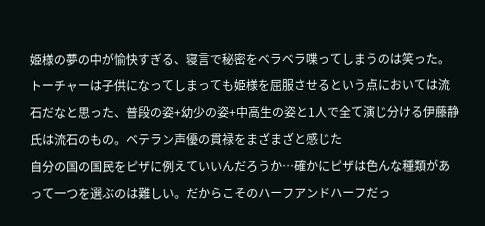姫様の夢の中が愉快すぎる、寝言で秘密をベラベラ喋ってしまうのは笑った。トーチャーは子供になってしまっても姫様を屈服させるという点においては流石だなと思った、普段の姿+幼少の姿+中高生の姿と1人で全て演じ分ける伊藤静氏は流石のもの。ベテラン声優の貫禄をまざまざと感じた
自分の国の国民をピザに例えていいんだろうか…確かにピザは色んな種類があって一つを選ぶのは難しい。だからこそのハーフアンドハーフだっ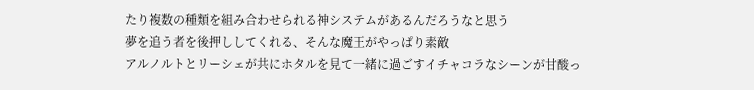たり複数の種類を組み合わせられる神システムがあるんだろうなと思う
夢を追う者を後押ししてくれる、そんな魔王がやっぱり素敵
アルノルトとリーシェが共にホタルを見て一緒に過ごすイチャコラなシーンが甘酸っ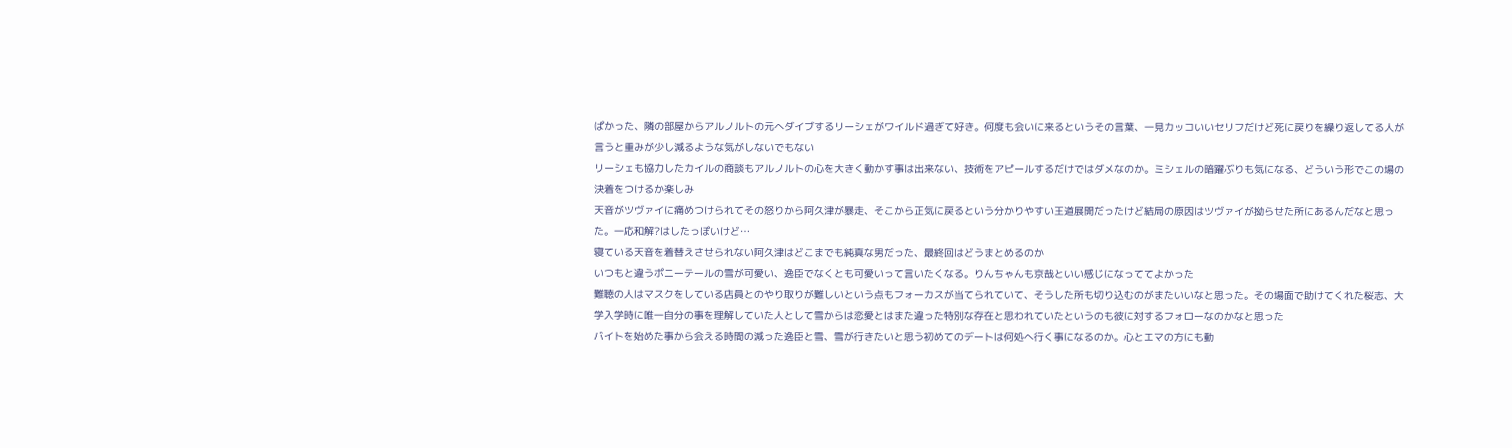ぱかった、隣の部屋からアルノルトの元へダイブするリーシェがワイルド過ぎて好き。何度も会いに来るというその言葉、一見カッコいいセリフだけど死に戻りを繰り返してる人が言うと重みが少し減るような気がしないでもない
リーシェも協力したカイルの商談もアルノルトの心を大きく動かす事は出来ない、技術をアピールするだけではダメなのか。ミシェルの暗躍ぶりも気になる、どういう形でこの場の決着をつけるか楽しみ
天音がツヴァイに痛めつけられてその怒りから阿久津が暴走、そこから正気に戻るという分かりやすい王道展開だったけど結局の原因はツヴァイが拗らせた所にあるんだなと思った。一応和解?はしたっぽいけど…
寝ている天音を着替えさせられない阿久津はどこまでも純真な男だった、最終回はどうまとめるのか
いつもと違うポニーテールの雪が可愛い、逸臣でなくとも可愛いって言いたくなる。りんちゃんも京哉といい感じになっててよかった
難聴の人はマスクをしている店員とのやり取りが難しいという点もフォーカスが当てられていて、そうした所も切り込むのがまたいいなと思った。その場面で助けてくれた桜志、大学入学時に唯一自分の事を理解していた人として雪からは恋愛とはまた違った特別な存在と思われていたというのも彼に対するフォローなのかなと思った
バイトを始めた事から会える時間の減った逸臣と雪、雪が行きたいと思う初めてのデートは何処へ行く事になるのか。心とエマの方にも動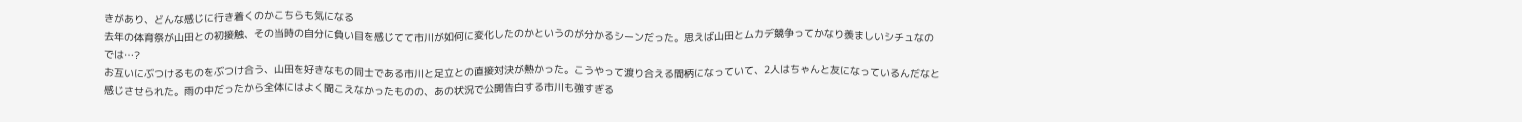きがあり、どんな感じに行き着くのかこちらも気になる
去年の体育祭が山田との初接触、その当時の自分に負い目を感じてて市川が如何に変化したのかというのが分かるシーンだった。思えば山田とムカデ競争ってかなり羨ましいシチュなのでは…?
お互いにぶつけるものをぶつけ合う、山田を好きなもの同士である市川と足立との直接対決が熱かった。こうやって渡り合える間柄になっていて、2人はちゃんと友になっているんだなと感じさせられた。雨の中だったから全体にはよく聞こえなかったものの、あの状況で公開告白する市川も強すぎる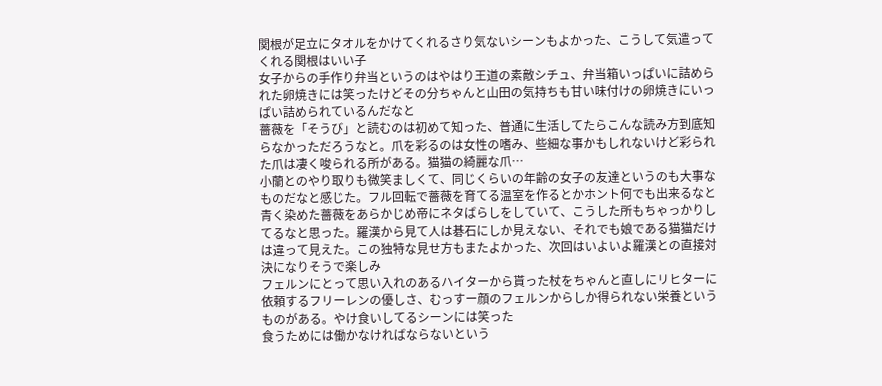関根が足立にタオルをかけてくれるさり気ないシーンもよかった、こうして気遣ってくれる関根はいい子
女子からの手作り弁当というのはやはり王道の素敵シチュ、弁当箱いっぱいに詰められた卵焼きには笑ったけどその分ちゃんと山田の気持ちも甘い味付けの卵焼きにいっぱい詰められているんだなと
薔薇を「そうび」と読むのは初めて知った、普通に生活してたらこんな読み方到底知らなかっただろうなと。爪を彩るのは女性の嗜み、些細な事かもしれないけど彩られた爪は凄く唆られる所がある。猫猫の綺麗な爪…
小蘭とのやり取りも微笑ましくて、同じくらいの年齢の女子の友達というのも大事なものだなと感じた。フル回転で薔薇を育てる温室を作るとかホント何でも出来るなと
青く染めた薔薇をあらかじめ帝にネタばらしをしていて、こうした所もちゃっかりしてるなと思った。羅漢から見て人は碁石にしか見えない、それでも娘である猫猫だけは違って見えた。この独特な見せ方もまたよかった、次回はいよいよ羅漢との直接対決になりそうで楽しみ
フェルンにとって思い入れのあるハイターから貰った杖をちゃんと直しにリヒターに依頼するフリーレンの優しさ、むっすー顔のフェルンからしか得られない栄養というものがある。やけ食いしてるシーンには笑った
食うためには働かなければならないという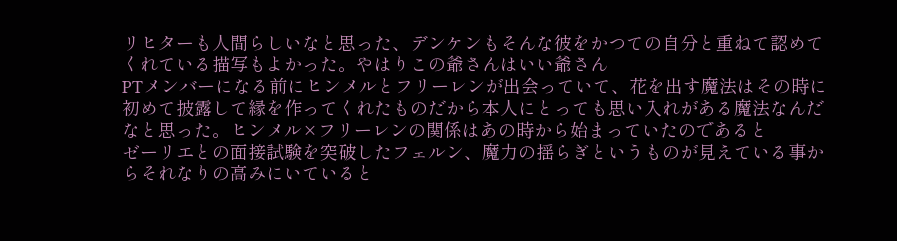リヒターも人間らしいなと思った、デンケンもそんな彼をかつての自分と重ねて認めてくれている描写もよかった。やはりこの爺さんはいい爺さん
PTメンバーになる前にヒンメルとフリーレンが出会っていて、花を出す魔法はその時に初めて披露して縁を作ってくれたものだから本人にとっても思い入れがある魔法なんだなと思った。ヒンメル×フリーレンの関係はあの時から始まっていたのであると
ゼーリエとの面接試験を突破したフェルン、魔力の揺らぎというものが見えている事からそれなりの高みにいていると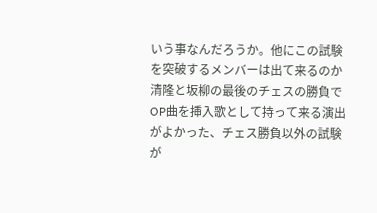いう事なんだろうか。他にこの試験を突破するメンバーは出て来るのか
清隆と坂柳の最後のチェスの勝負でOP曲を挿入歌として持って来る演出がよかった、チェス勝負以外の試験が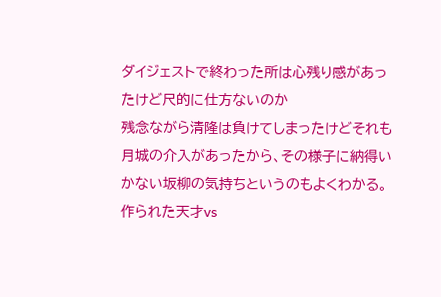ダイジェストで終わった所は心残り感があったけど尺的に仕方ないのか
残念ながら清隆は負けてしまったけどそれも月城の介入があったから、その様子に納得いかない坂柳の気持ちというのもよくわかる。作られた天才vs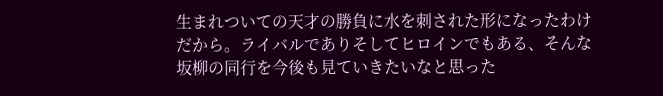生まれついての天才の勝負に水を刺された形になったわけだから。ライバルでありそしてヒロインでもある、そんな坂柳の同行を今後も見ていきたいなと思った